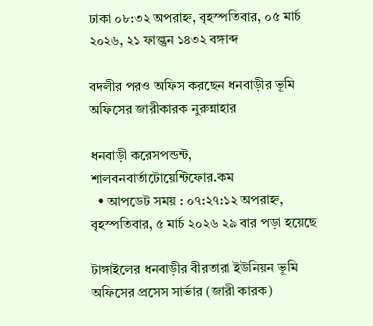ঢাকা ০৮:৩২ অপরাহ্ন, বৃহস্পতিবার, ০৫ মার্চ ২০২৬, ২১ ফাল্গুন ১৪৩২ বঙ্গাব্দ

বদলীর পরও অফিস করছেন ধনবাড়ীর ভূমি অফিসের জারীকারক নুরুন্নাহার

ধনবাড়ী করেসপন্ডন্ট, শালবনবার্তাটোয়েন্টিফোর.কম
  • আপডেট সময় : ০৭:২৭:১২ অপরাহ্ন, বৃহস্পতিবার, ৫ মার্চ ২০২৬ ২৯ বার পড়া হয়েছে

টাঙ্গাইলের ধনবাড়ীর বীরতারা ইউনিয়ন ভূমি অফিসের প্রসেস সার্ভার (জারী কারক)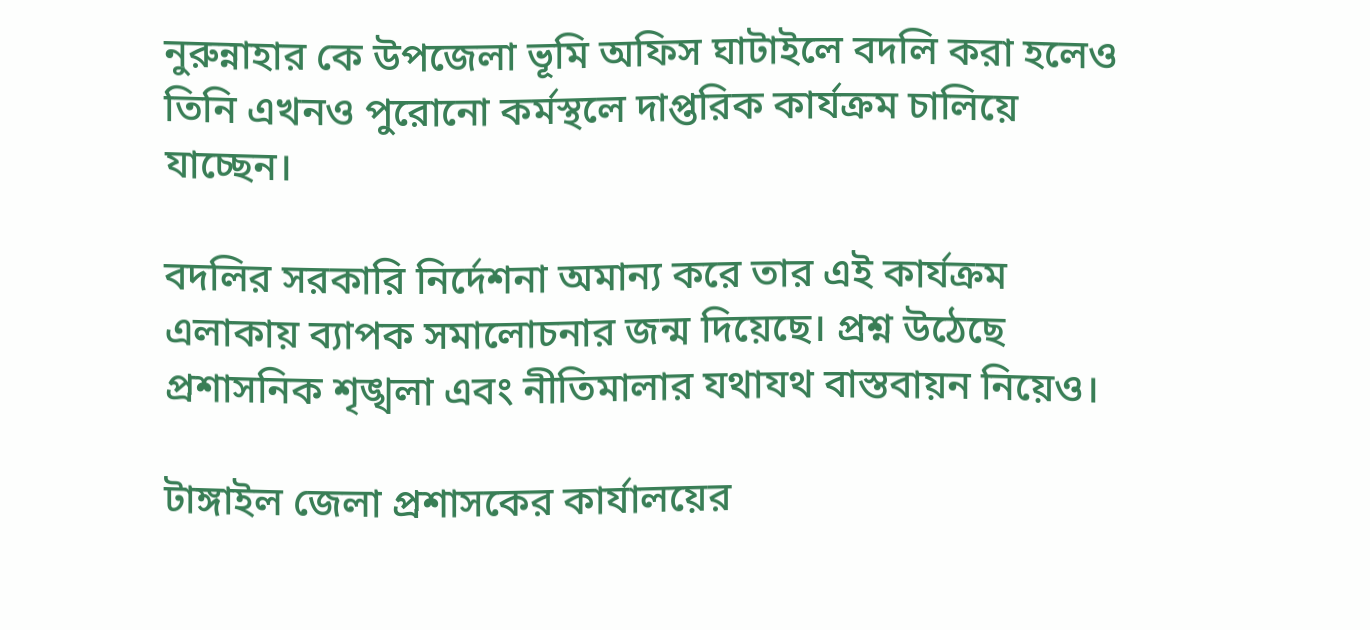নুরুন্নাহার কে উপজেলা ভূমি অফিস ঘাটাইলে বদলি করা হলেও তিনি এখনও পুরোনো কর্মস্থলে দাপ্তরিক কার্যক্রম চালিয়ে যাচ্ছেন।

বদলির সরকারি নির্দেশনা অমান্য করে তার এই কার্যক্রম এলাকায় ব্যাপক সমালোচনার জন্ম দিয়েছে। প্রশ্ন উঠেছে প্রশাসনিক শৃঙ্খলা এবং নীতিমালার যথাযথ বাস্তবায়ন নিয়েও।

টাঙ্গাইল জেলা প্রশাসকের কার্যালয়ের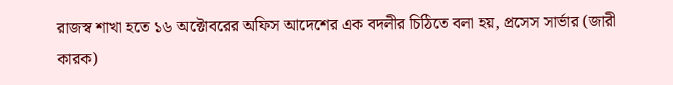রাজস্ব শাখা হতে ১৬ অক্টোবরের অফিস আদেশের এক বদলীর চিঠিতে বলা হয়, প্রসেস সার্ভার (জারী কারক)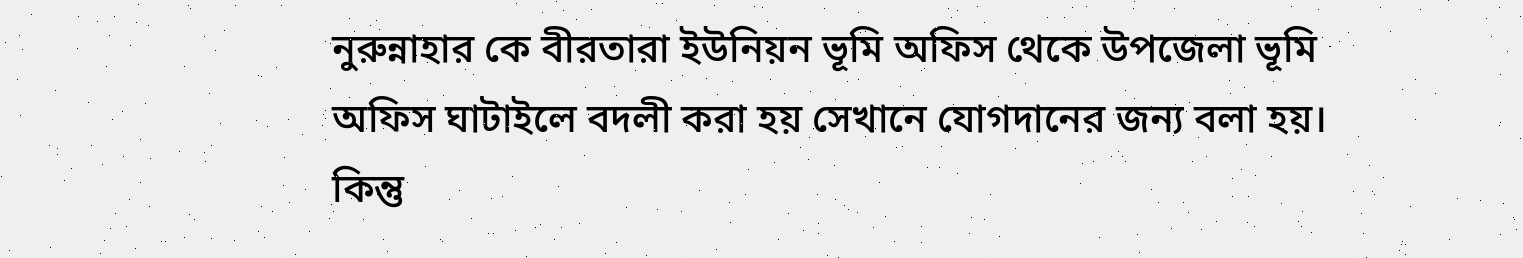নুরুন্নাহার কে বীরতারা ইউনিয়ন ভূমি অফিস থেকে উপজেলা ভূমি অফিস ঘাটাইলে বদলী করা হয় সেখানে যোগদানের জন্য বলা হয়। কিন্তু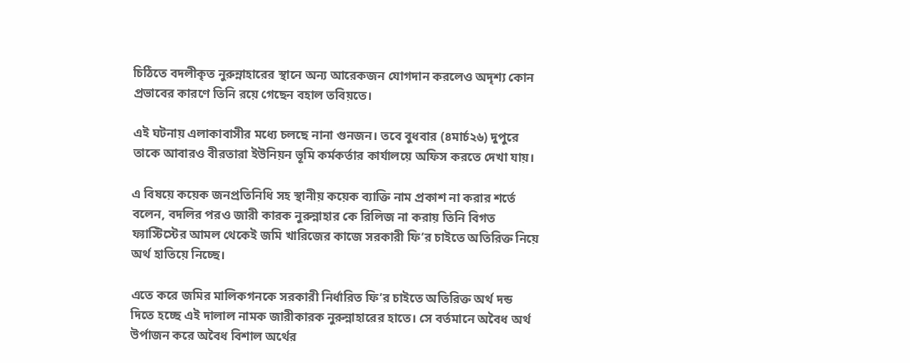চিঠিতে বদলীকৃত নুরুন্নাহারের স্থানে অন্য আরেকজন যোগদান করলেও অদৃশ্য কোন প্রভাবের কারণে তিনি রয়ে গেছেন বহাল তবিয়তে।

এই ঘটনায় এলাকাবাসীর মধ্যে চলছে নানা গুনজন। তবে বুধবার (৪মার্চ২৬) দুপুরে তাকে আবারও বীরতারা ইউনিয়ন ভূমি কর্মকর্তার কার্যালয়ে অফিস করতে দেখা যায়।

এ বিষয়ে কয়েক জনপ্রতিনিধি সহ স্থানীয় কয়েক ব্যাক্তি নাম প্রকাশ না করার শর্তে বলেন, বদলির পরও জারী কারক নুরুন্নাহার কে রিলিজ না করায় তিনি বিগত ফ্যাস্টিস্টের আমল থেকেই জমি খারিজের কাজে সরকারী ফি’র চাইতে অতিরিক্ত নিয়ে অর্থ হাতিয়ে নিচ্ছে।

এতে করে জমির মালিকগনকে সরকারী নির্ধারিত ফি’র চাইতে অতিরিক্ত অর্থ দন্ড দিতে হচ্ছে এই দালাল নামক জারীকারক নুরুন্নাহারের হাতে। সে বর্তমানে অবৈধ অর্থ উর্পাজন করে অবৈধ বিশাল অর্থের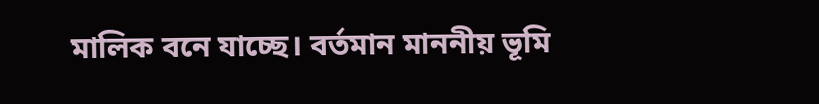মালিক বনে যাচ্ছে। বর্তমান মাননীয় ভূমি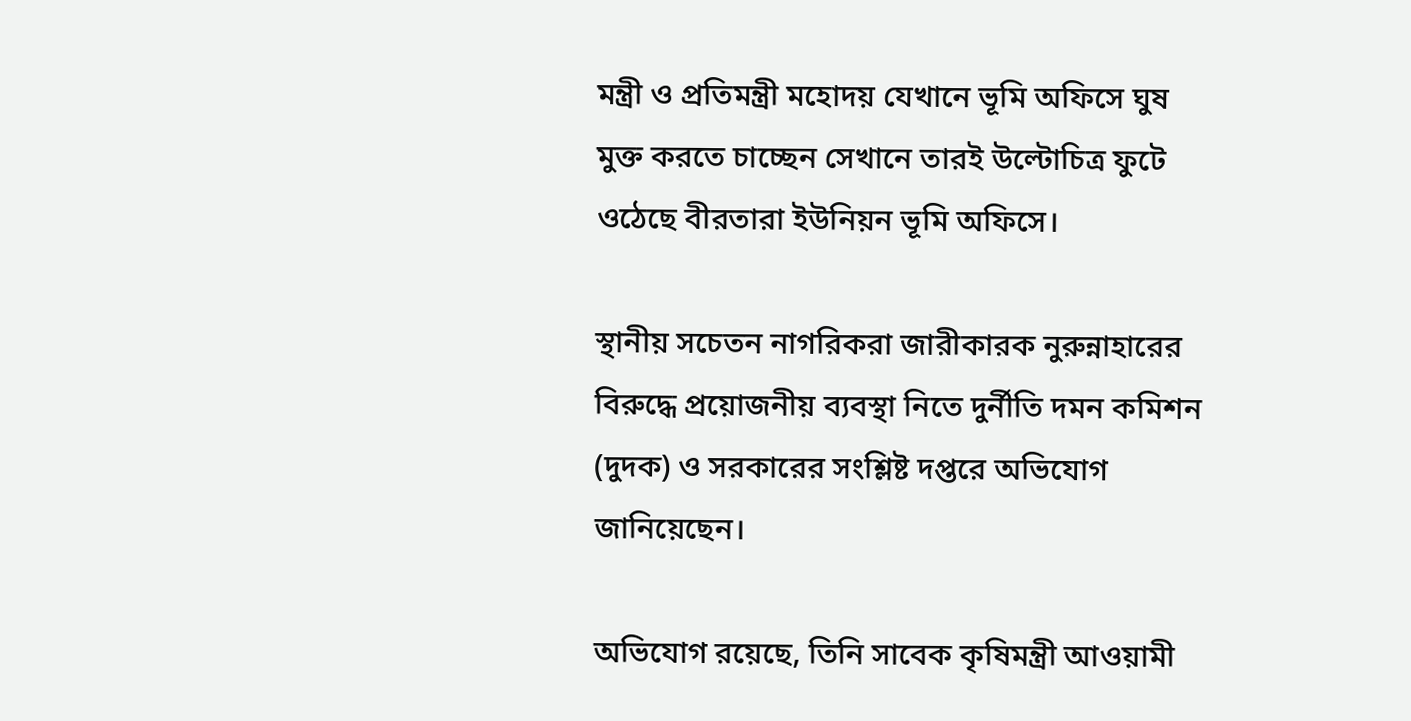মন্ত্রী ও প্রতিমন্ত্রী মহোদয় যেখানে ভূমি অফিসে ঘুষ মুক্ত করতে চাচ্ছেন সেখানে তারই উল্টোচিত্র ফুটে ওঠেছে বীরতারা ইউনিয়ন ভূমি অফিসে।

স্থানীয় সচেতন নাগরিকরা জারীকারক নুরুন্নাহারের বিরুদ্ধে প্রয়োজনীয় ব্যবস্থা নিতে দুর্নীতি দমন কমিশন (দুদক) ও সরকারের সংশ্লিষ্ট দপ্তরে অভিযোগ জানিয়েছেন।

অভিযোগ রয়েছে, তিনি সাবেক কৃষিমন্ত্রী আওয়ামী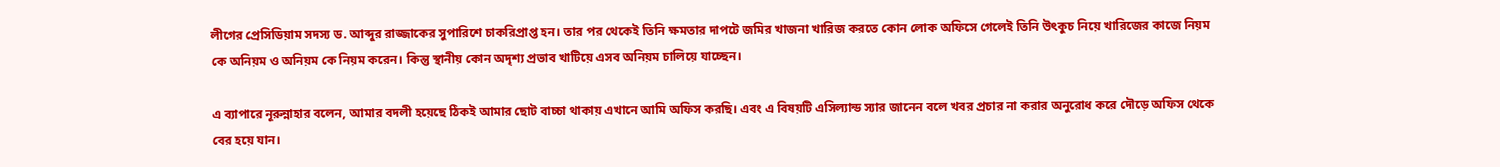লীগের প্রেসিডিয়াম সদস্য ড. আব্দুর রাজ্জাকের সুপারিশে চাকরিপ্রাপ্ত হন। তার পর থেকেই তিনি ক্ষমতার দাপটে জমির খাজনা খারিজ করতে কোন লোক অফিসে গেলেই তিনি উৎকুচ নিয়ে খারিজের কাজে নিয়ম কে অনিয়ম ও অনিয়ম কে নিয়ম করেন। কিন্তু স্থানীয় কোন অদৃশ্য প্রভাব খাটিয়ে এসব অনিয়ম চালিয়ে যাচ্ছেন।

এ ব্যাপারে নূরুন্নাহার বলেন, আমার বদলী হয়েছে ঠিকই আমার ছোট বাচ্চা থাকায় এখানে আমি অফিস করছি। এবং এ বিষয়টি এসিল্যান্ড স্যার জানেন বলে খবর প্রচার না করার অনুরোধ করে দৌড়ে অফিস থেকে বের হয়ে যান।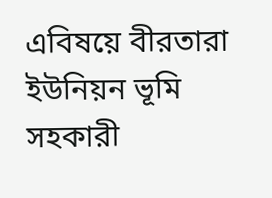এবিষয়ে বীরতারা ইউনিয়ন ভূমি সহকারী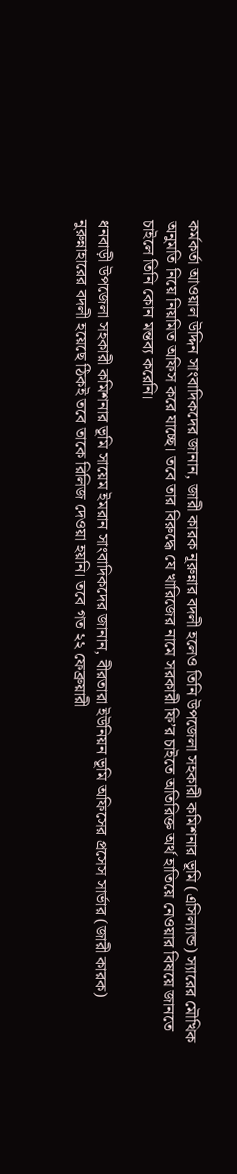কর্মকর্তা আওয়াল উদ্দিন সাংবাদিকদের জানান, জারী কারক নূরুন্নার বদলী হলেও তিনি উপজেলা সহকারী কমিশনার ভূমি (এসিল্যান্ড) স্যারের মৌখিক অনুমতি নিয়ে নিয়মিত অফিস করে যাচ্ছে। তবে তার বিরুদ্ধে যে খারিজের নামে সরকারী ফি’র চাইতে অতিরিক্ত অর্থ হাতিয়ে নেওয়ার বিষয়ে জানতে চাইলে তিনি কোন মন্তব্য করেনি।

ধনবাড়ী উপজেলা সহকারী কমিশনার ভূমি সায়েম ইমরান সাংবাদিকদের জানান, বীরতারা ইউনিয়ন ভূমি অফিসের প্রসেস সার্ভার (জারী কারক) নুরুন্নাহারের বদলী হয়েছে ঠিকই তবে তাকে রিলিজ দেওয়া হয়নি। তবে গত ২২ ফেব্রুয়ারী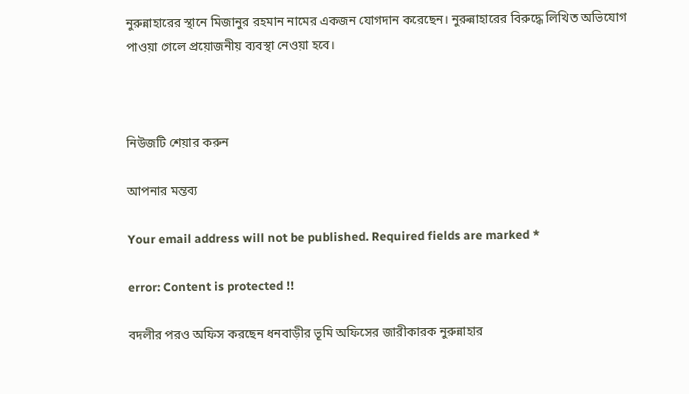নুরুন্নাহারের স্থানে মিজানুর রহমান নামের একজন যোগদান করেছেন। নুরুন্নাহারের বিরুদ্ধে লিখিত অভিযোগ পাওয়া গেলে প্রয়োজনীয় ব্যবস্থা নেওয়া হবে।



নিউজটি শেয়ার করুন

আপনার মন্তব্য

Your email address will not be published. Required fields are marked *

error: Content is protected !!

বদলীর পরও অফিস করছেন ধনবাড়ীর ভূমি অফিসের জারীকারক নুরুন্নাহার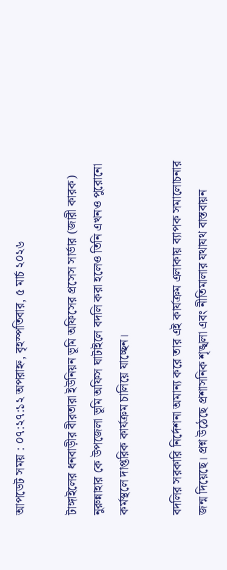আপডেট সময় : ০৭:২৭:১২ অপরাহ্ন, বৃহস্পতিবার, ৫ মার্চ ২০২৬

টাঙ্গাইলের ধনবাড়ীর বীরতারা ইউনিয়ন ভূমি অফিসের প্রসেস সার্ভার (জারী কারক) নুরুন্নাহার কে উপজেলা ভূমি অফিস ঘাটাইলে বদলি করা হলেও তিনি এখনও পুরোনো কর্মস্থলে দাপ্তরিক কার্যক্রম চালিয়ে যাচ্ছেন।

বদলির সরকারি নির্দেশনা অমান্য করে তার এই কার্যক্রম এলাকায় ব্যাপক সমালোচনার জন্ম দিয়েছে। প্রশ্ন উঠেছে প্রশাসনিক শৃঙ্খলা এবং নীতিমালার যথাযথ বাস্তবায়ন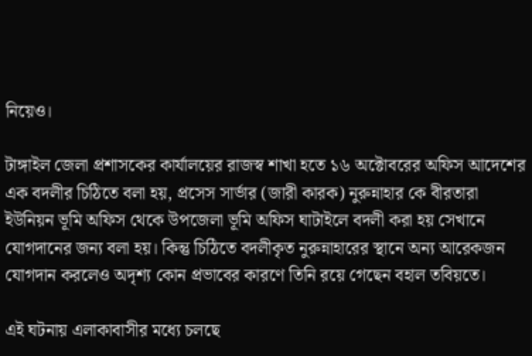নিয়েও।

টাঙ্গাইল জেলা প্রশাসকের কার্যালয়ের রাজস্ব শাখা হতে ১৬ অক্টোবরের অফিস আদেশের এক বদলীর চিঠিতে বলা হয়, প্রসেস সার্ভার (জারী কারক) নুরুন্নাহার কে বীরতারা ইউনিয়ন ভূমি অফিস থেকে উপজেলা ভূমি অফিস ঘাটাইলে বদলী করা হয় সেখানে যোগদানের জন্য বলা হয়। কিন্তু চিঠিতে বদলীকৃত নুরুন্নাহারের স্থানে অন্য আরেকজন যোগদান করলেও অদৃশ্য কোন প্রভাবের কারণে তিনি রয়ে গেছেন বহাল তবিয়তে।

এই ঘটনায় এলাকাবাসীর মধ্যে চলছে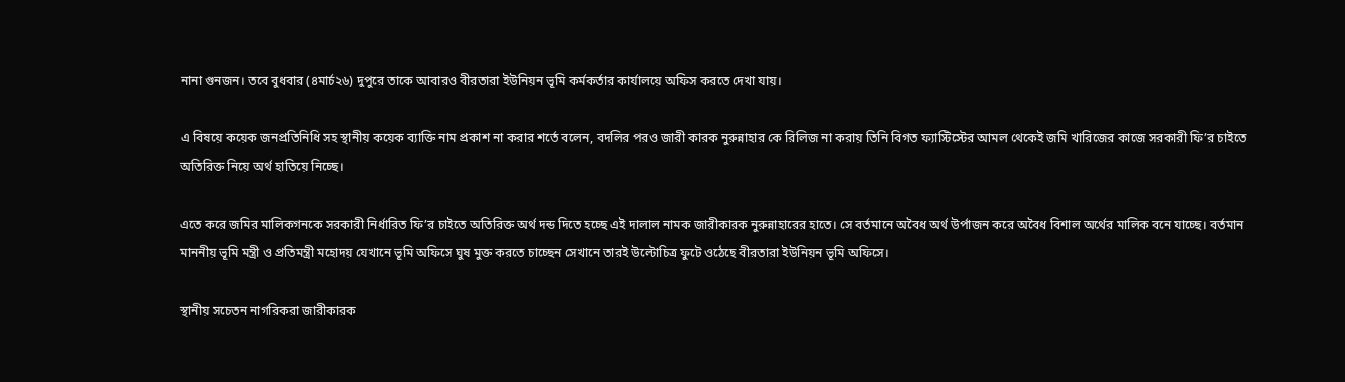নানা গুনজন। তবে বুধবার (৪মার্চ২৬) দুপুরে তাকে আবারও বীরতারা ইউনিয়ন ভূমি কর্মকর্তার কার্যালয়ে অফিস করতে দেখা যায়।

এ বিষয়ে কয়েক জনপ্রতিনিধি সহ স্থানীয় কয়েক ব্যাক্তি নাম প্রকাশ না করার শর্তে বলেন, বদলির পরও জারী কারক নুরুন্নাহার কে রিলিজ না করায় তিনি বিগত ফ্যাস্টিস্টের আমল থেকেই জমি খারিজের কাজে সরকারী ফি’র চাইতে অতিরিক্ত নিয়ে অর্থ হাতিয়ে নিচ্ছে।

এতে করে জমির মালিকগনকে সরকারী নির্ধারিত ফি’র চাইতে অতিরিক্ত অর্থ দন্ড দিতে হচ্ছে এই দালাল নামক জারীকারক নুরুন্নাহারের হাতে। সে বর্তমানে অবৈধ অর্থ উর্পাজন করে অবৈধ বিশাল অর্থের মালিক বনে যাচ্ছে। বর্তমান মাননীয় ভূমি মন্ত্রী ও প্রতিমন্ত্রী মহোদয় যেখানে ভূমি অফিসে ঘুষ মুক্ত করতে চাচ্ছেন সেখানে তারই উল্টোচিত্র ফুটে ওঠেছে বীরতারা ইউনিয়ন ভূমি অফিসে।

স্থানীয় সচেতন নাগরিকরা জারীকারক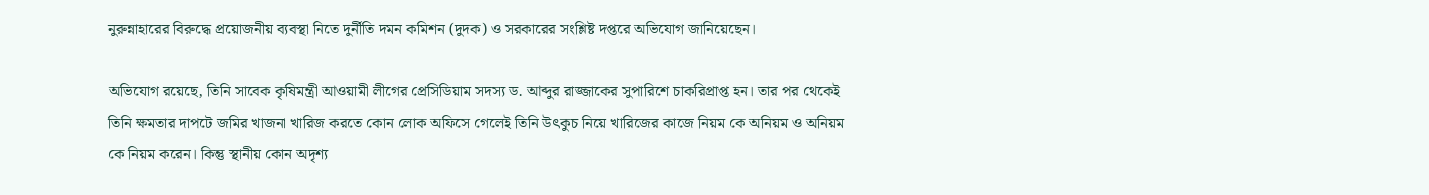নুরুন্নাহারের বিরুদ্ধে প্রয়োজনীয় ব্যবস্থা নিতে দুর্নীতি দমন কমিশন (দুদক) ও সরকারের সংশ্লিষ্ট দপ্তরে অভিযোগ জানিয়েছেন।

অভিযোগ রয়েছে, তিনি সাবেক কৃষিমন্ত্রী আওয়ামী লীগের প্রেসিডিয়াম সদস্য ড. আব্দুর রাজ্জাকের সুপারিশে চাকরিপ্রাপ্ত হন। তার পর থেকেই তিনি ক্ষমতার দাপটে জমির খাজনা খারিজ করতে কোন লোক অফিসে গেলেই তিনি উৎকুচ নিয়ে খারিজের কাজে নিয়ম কে অনিয়ম ও অনিয়ম কে নিয়ম করেন। কিন্তু স্থানীয় কোন অদৃশ্য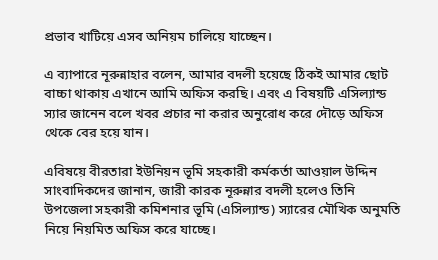প্রভাব খাটিয়ে এসব অনিয়ম চালিয়ে যাচ্ছেন।

এ ব্যাপারে নূরুন্নাহার বলেন, আমার বদলী হয়েছে ঠিকই আমার ছোট বাচ্চা থাকায় এখানে আমি অফিস করছি। এবং এ বিষয়টি এসিল্যান্ড স্যার জানেন বলে খবর প্রচার না করার অনুরোধ করে দৌড়ে অফিস থেকে বের হয়ে যান।

এবিষয়ে বীরতারা ইউনিয়ন ভূমি সহকারী কর্মকর্তা আওয়াল উদ্দিন সাংবাদিকদের জানান, জারী কারক নূরুন্নার বদলী হলেও তিনি উপজেলা সহকারী কমিশনার ভূমি (এসিল্যান্ড) স্যারের মৌখিক অনুমতি নিয়ে নিয়মিত অফিস করে যাচ্ছে।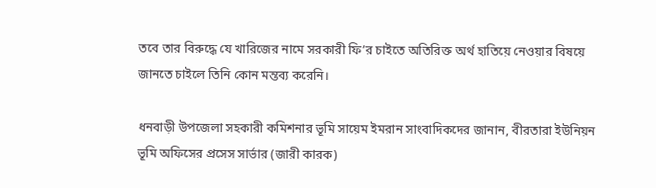তবে তার বিরুদ্ধে যে খারিজের নামে সরকারী ফি’র চাইতে অতিরিক্ত অর্থ হাতিয়ে নেওয়ার বিষয়ে জানতে চাইলে তিনি কোন মন্তব্য করেনি।

ধনবাড়ী উপজেলা সহকারী কমিশনার ভূমি সায়েম ইমরান সাংবাদিকদের জানান, বীরতারা ইউনিয়ন ভূমি অফিসের প্রসেস সার্ভার (জারী কারক)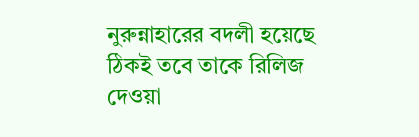নুরুন্নাহারের বদলী হয়েছে ঠিকই তবে তাকে রিলিজ দেওয়া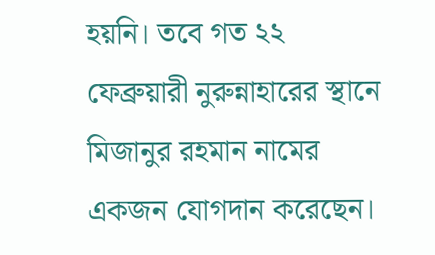হয়নি। তবে গত ২২ ফেব্রুয়ারী নুরুন্নাহারের স্থানে মিজানুর রহমান নামের একজন যোগদান করেছেন।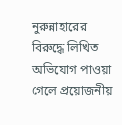নুরুন্নাহারের বিরুদ্ধে লিখিত অভিযোগ পাওয়া গেলে প্রয়োজনীয়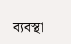ব্যবস্থা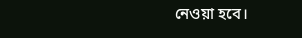নেওয়া হবে।